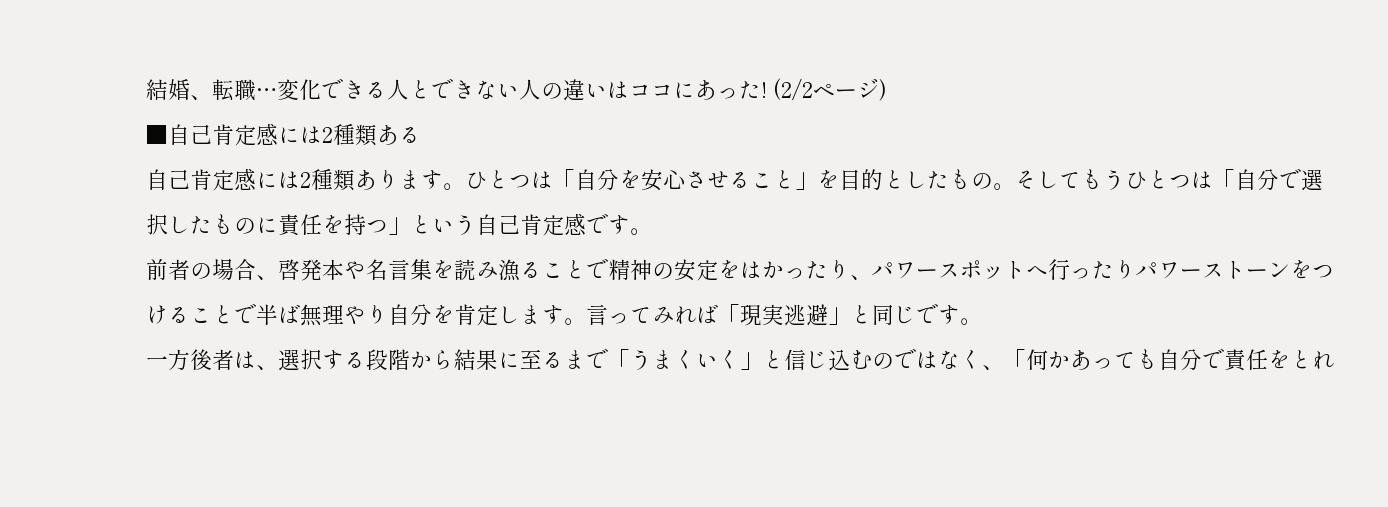結婚、転職…変化できる人とできない人の違いはココにあった! (2/2ページ)
■自己肯定感には2種類ある
自己肯定感には2種類あります。ひとつは「自分を安心させること」を目的としたもの。そしてもうひとつは「自分で選択したものに責任を持つ」という自己肯定感です。
前者の場合、啓発本や名言集を読み漁ることで精神の安定をはかったり、パワースポットへ行ったりパワーストーンをつけることで半ば無理やり自分を肯定します。言ってみれば「現実逃避」と同じです。
一方後者は、選択する段階から結果に至るまで「うまくいく」と信じ込むのではなく、「何かあっても自分で責任をとれ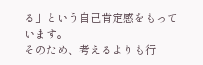る」という自己肯定感をもっています。
そのため、考えるよりも行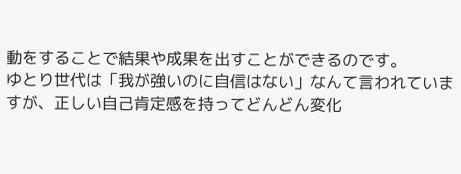動をすることで結果や成果を出すことができるのです。
ゆとり世代は「我が強いのに自信はない」なんて言われていますが、正しい自己肯定感を持ってどんどん変化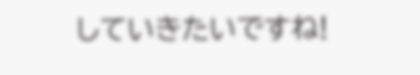していきたいですね!